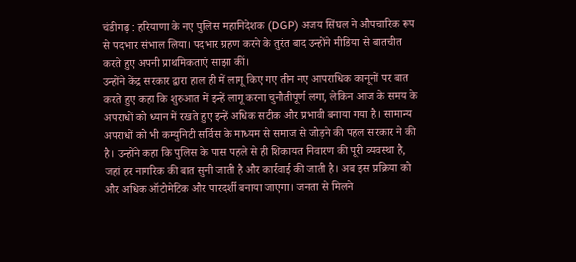चंडीगढ़ : हरियाणा के नए पुलिस महानिदेशक (DGP) अजय सिंघल ने औपचारिक रूप से पदभार संभाल लिया। पदभार ग्रहण करने के तुरंत बाद उन्होंने मीडिया से बातचीत करते हुए अपनी प्राथमिकताएं साझा कीं।
उन्होंने केंद्र सरकार द्वारा हाल ही में लागू किए गए तीन नए आपराधिक कानूनों पर बात करते हुए कहा कि शुरुआत में इन्हें लागू करना चुनौतीपूर्ण लगा, लेकिन आज के समय के अपराधों को ध्यान में रखते हुए इन्हें अधिक सटीक और प्रभावी बनाया गया है। सामान्य अपराधों को भी कम्युनिटी सर्विस के माध्यम से समाज से जोड़ने की पहल सरकार ने की है। उन्होंने कहा कि पुलिस के पास पहले से ही शिकायत निवारण की पूरी व्यवस्था है, जहां हर नागरिक की बात सुनी जाती है और कार्रवाई की जाती है। अब इस प्रक्रिया को और अधिक ऑटोमेटिक और पारदर्शी बनाया जाएगा। जनता से मिलने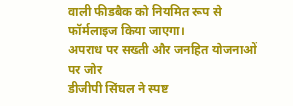वाली फीडबैक को नियमित रूप से फॉर्मलाइज किया जाएगा।
अपराध पर सख्ती और जनहित योजनाओं पर जोर
डीजीपी सिंघल ने स्पष्ट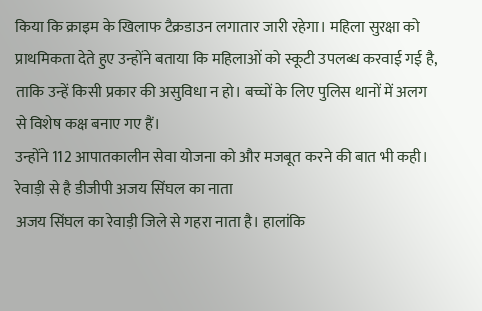किया कि क्राइम के खिलाफ टैक्रडाउन लगातार जारी रहेगा। महिला सुरक्षा को प्राथमिकता देते हुए उन्होंने बताया कि महिलाओं को स्कूटी उपलब्ध करवाई गई है, ताकि उन्हें किसी प्रकार की असुविधा न हो। बच्चों के लिए पुलिस थानों में अलग से विशेष कक्ष बनाए गए हैं।
उन्होंने 112 आपातकालीन सेवा योजना को और मजबूत करने की बात भी कही।
रेवाड़ी से है डीजीपी अजय सिंघल का नाता
अजय सिंघल का रेवाड़ी जिले से गहरा नाता है। हालांकि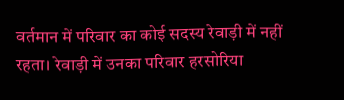वर्तमान में परिवार का कोई सदस्य रेवाड़ी में नहीं रहता। रेवाड़ी में उनका परिवार हरसोरिया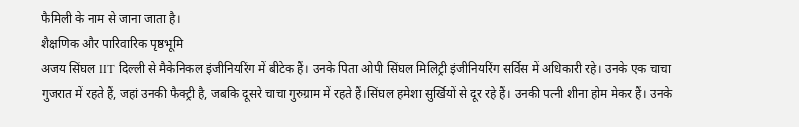फैमिली के नाम से जाना जाता है।
शैक्षणिक और पारिवारिक पृष्ठभूमि
अजय सिंघल IIT दिल्ली से मैकेनिकल इंजीनियरिंग में बीटेक हैं। उनके पिता ओपी सिंघल मिलिट्री इंजीनियरिंग सर्विस में अधिकारी रहे। उनके एक चाचा गुजरात में रहते हैं, जहां उनकी फैक्ट्री है, जबकि दूसरे चाचा गुरुग्राम में रहते हैं।सिंघल हमेशा सुर्खियों से दूर रहे हैं। उनकी पत्नी शीना होम मेकर हैं। उनके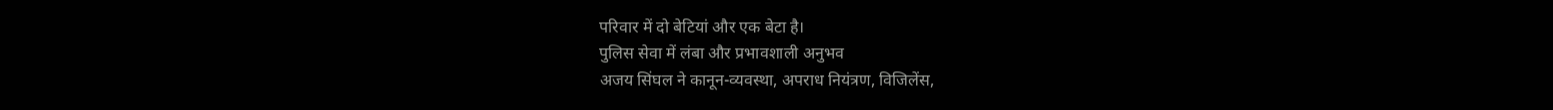परिवार में दो बेटियां और एक बेटा है।
पुलिस सेवा में लंबा और प्रभावशाली अनुभव
अजय सिंघल ने कानून-व्यवस्था, अपराध नियंत्रण, विजिलेंस,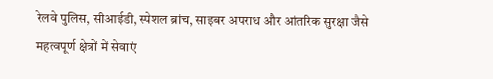रेलवे पुलिस, सीआईडी, स्पेशल ब्रांच, साइबर अपराध और आंतरिक सुरक्षा जैसे महत्वपूर्ण क्षेत्रों में सेवाएं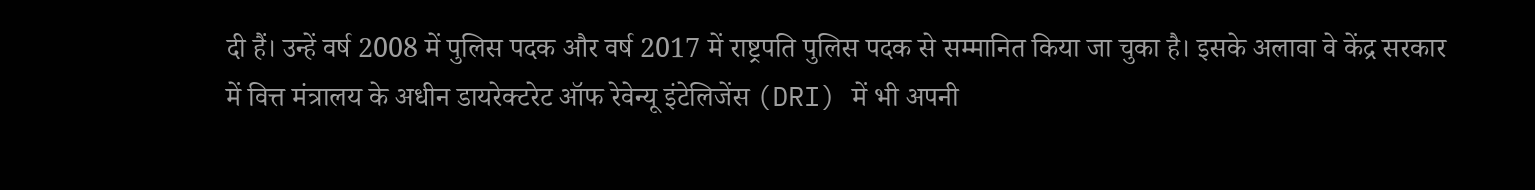दी हैं। उन्हें वर्ष 2008 में पुलिस पदक और वर्ष 2017 में राष्ट्रपति पुलिस पदक से सम्मानित किया जा चुका है। इसके अलावा वे केंद्र सरकार में वित्त मंत्रालय के अधीन डायरेक्टरेट ऑफ रेवेन्यू इंटेलिजेंस (DRI) में भी अपनी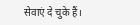सेवाएं दे चुके हैं।